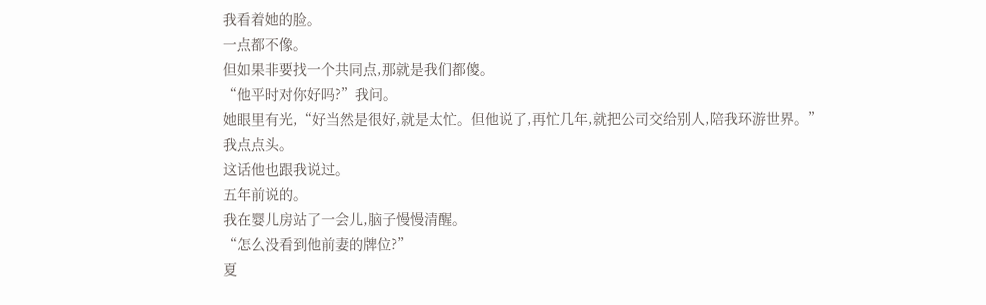我看着她的脸。
一点都不像。
但如果非要找一个共同点,那就是我们都傻。
“他平时对你好吗?”我问。
她眼里有光,“好当然是很好,就是太忙。但他说了,再忙几年,就把公司交给别人,陪我环游世界。”
我点点头。
这话他也跟我说过。
五年前说的。
我在婴儿房站了一会儿,脑子慢慢清醒。
“怎么没看到他前妻的牌位?”
夏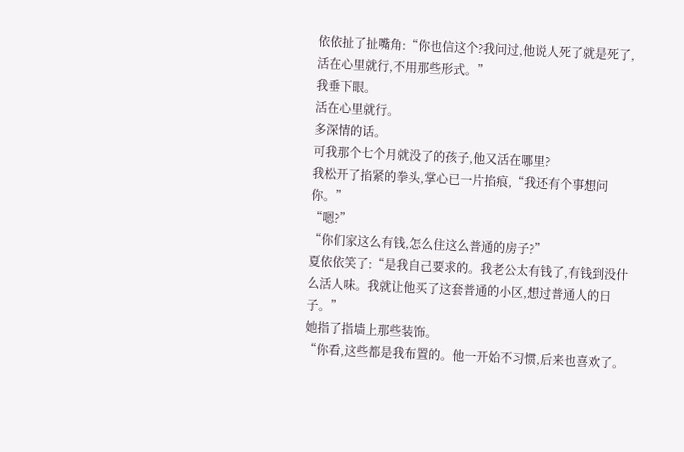依依扯了扯嘴角:“你也信这个?我问过,他说人死了就是死了,活在心里就行,不用那些形式。”
我垂下眼。
活在心里就行。
多深情的话。
可我那个七个月就没了的孩子,他又活在哪里?
我松开了掐紧的拳头,掌心已一片掐痕,“我还有个事想问你。”
“嗯?”
“你们家这么有钱,怎么住这么普通的房子?”
夏依依笑了:“是我自己要求的。我老公太有钱了,有钱到没什么活人味。我就让他买了这套普通的小区,想过普通人的日子。”
她指了指墙上那些装饰。
“你看,这些都是我布置的。他一开始不习惯,后来也喜欢了。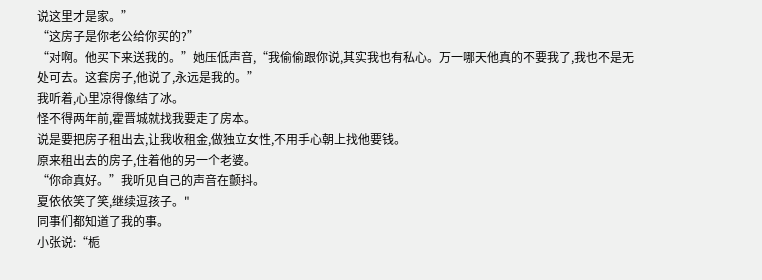说这里才是家。”
“这房子是你老公给你买的?”
“对啊。他买下来送我的。”她压低声音,“我偷偷跟你说,其实我也有私心。万一哪天他真的不要我了,我也不是无处可去。这套房子,他说了,永远是我的。”
我听着,心里凉得像结了冰。
怪不得两年前,霍晋城就找我要走了房本。
说是要把房子租出去,让我收租金,做独立女性,不用手心朝上找他要钱。
原来租出去的房子,住着他的另一个老婆。
“你命真好。”我听见自己的声音在颤抖。
夏依依笑了笑,继续逗孩子。"
同事们都知道了我的事。
小张说:“栀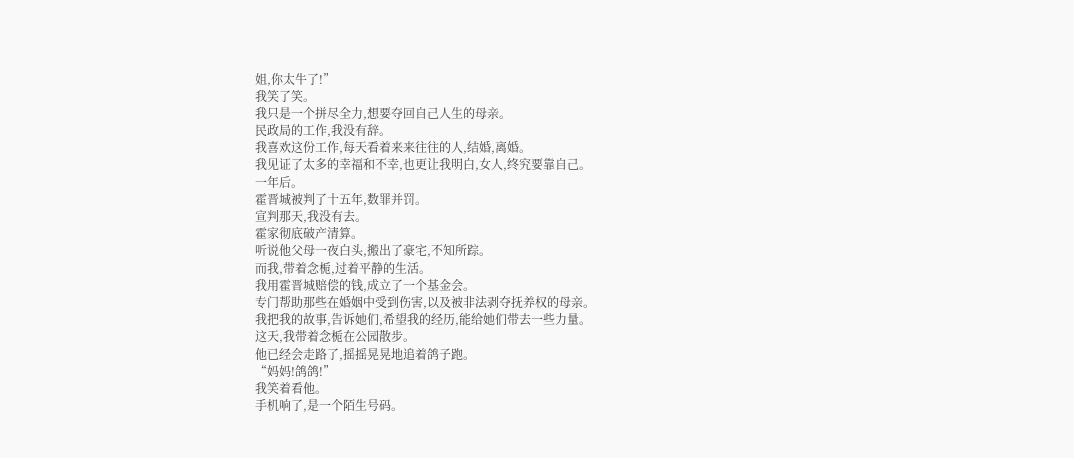姐,你太牛了!”
我笑了笑。
我只是一个拼尽全力,想要夺回自己人生的母亲。
民政局的工作,我没有辞。
我喜欢这份工作,每天看着来来往往的人,结婚,离婚。
我见证了太多的幸福和不幸,也更让我明白,女人,终究要靠自己。
一年后。
霍晋城被判了十五年,数罪并罚。
宣判那天,我没有去。
霍家彻底破产清算。
听说他父母一夜白头,搬出了豪宅,不知所踪。
而我,带着念栀,过着平静的生活。
我用霍晋城赔偿的钱,成立了一个基金会。
专门帮助那些在婚姻中受到伤害,以及被非法剥夺抚养权的母亲。
我把我的故事,告诉她们,希望我的经历,能给她们带去一些力量。
这天,我带着念栀在公园散步。
他已经会走路了,摇摇晃晃地追着鸽子跑。
“妈妈!鸽鸽!”
我笑着看他。
手机响了,是一个陌生号码。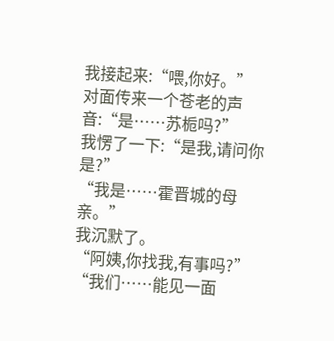我接起来:“喂,你好。”
对面传来一个苍老的声音:“是……苏栀吗?”
我愣了一下:“是我,请问你是?”
“我是……霍晋城的母亲。”
我沉默了。
“阿姨,你找我,有事吗?”
“我们……能见一面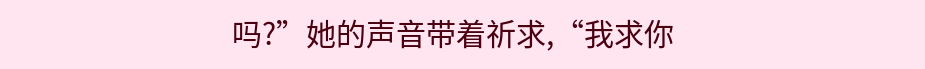吗?”她的声音带着祈求,“我求你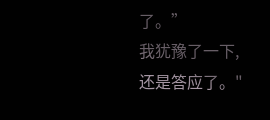了。”
我犹豫了一下,还是答应了。"